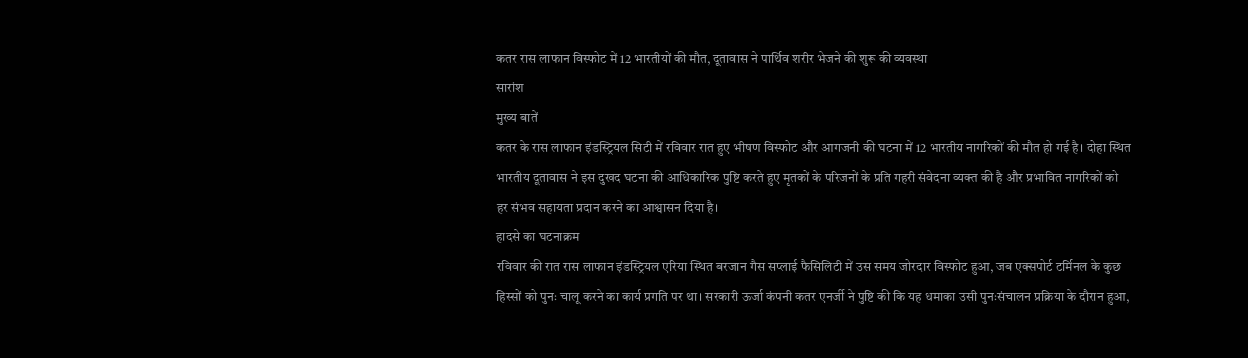कतर रास लाफान विस्फोट में 12 भारतीयों की मौत, दूतावास ने पार्थिव शरीर भेजने की शुरू की व्यवस्था
सारांश
मुख्य बातें
कतर के रास लाफान इंडस्ट्रियल सिटी में रविवार रात हुए भीषण विस्फोट और आगजनी की घटना में 12 भारतीय नागरिकों की मौत हो गई है। दोहा स्थित भारतीय दूतावास ने इस दुखद घटना की आधिकारिक पुष्टि करते हुए मृतकों के परिजनों के प्रति गहरी संवेदना व्यक्त की है और प्रभावित नागरिकों को हर संभव सहायता प्रदान करने का आश्वासन दिया है।
हादसे का घटनाक्रम
रविवार की रात रास लाफान इंडस्ट्रियल एरिया स्थित बरजान गैस सप्लाई फैसिलिटी में उस समय जोरदार विस्फोट हुआ, जब एक्सपोर्ट टर्मिनल के कुछ हिस्सों को पुनः चालू करने का कार्य प्रगति पर था। सरकारी ऊर्जा कंपनी कतर एनर्जी ने पुष्टि की कि यह धमाका उसी पुनःसंचालन प्रक्रिया के दौरान हुआ,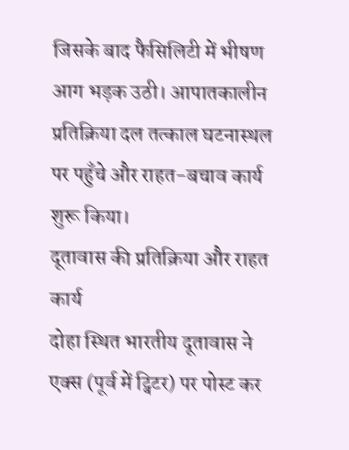जिसके बाद फैसिलिटी में भीषण आग भड़क उठी। आपातकालीन प्रतिक्रिया दल तत्काल घटनास्थल पर पहुँचे और राहत-बचाव कार्य शुरू किया।
दूतावास की प्रतिक्रिया और राहत कार्य
दोहा स्थित भारतीय दूतावास ने एक्स (पूर्व में ट्विटर) पर पोस्ट कर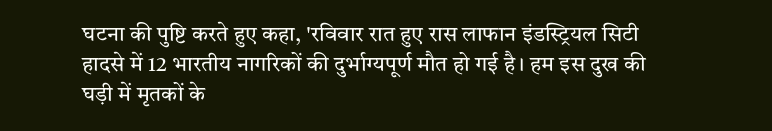घटना की पुष्टि करते हुए कहा, 'रविवार रात हुए रास लाफान इंडस्ट्रियल सिटी हादसे में 12 भारतीय नागरिकों की दुर्भाग्यपूर्ण मौत हो गई है। हम इस दुख की घड़ी में मृतकों के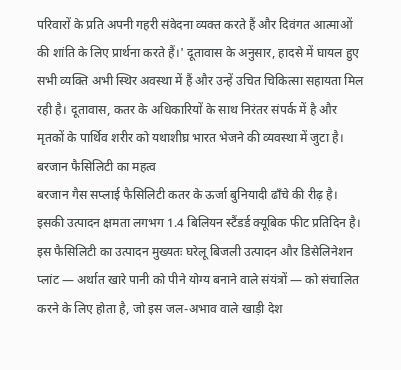परिवारों के प्रति अपनी गहरी संवेदना व्यक्त करते हैं और दिवंगत आत्माओं की शांति के लिए प्रार्थना करते हैं।' दूतावास के अनुसार, हादसे में घायल हुए सभी व्यक्ति अभी स्थिर अवस्था में हैं और उन्हें उचित चिकित्सा सहायता मिल रही है। दूतावास, कतर के अधिकारियों के साथ निरंतर संपर्क में है और मृतकों के पार्थिव शरीर को यथाशीघ्र भारत भेजने की व्यवस्था में जुटा है।
बरजान फैसिलिटी का महत्व
बरजान गैस सप्लाई फैसिलिटी कतर के ऊर्जा बुनियादी ढाँचे की रीढ़ है। इसकी उत्पादन क्षमता लगभग 1.4 बिलियन स्टैंडर्ड क्यूबिक फीट प्रतिदिन है। इस फैसिलिटी का उत्पादन मुख्यतः घरेलू बिजली उत्पादन और डिसेलिनेशन प्लांट — अर्थात खारे पानी को पीने योग्य बनाने वाले संयंत्रों — को संचालित करने के लिए होता है, जो इस जल-अभाव वाले खाड़ी देश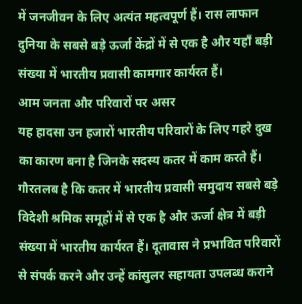में जनजीवन के लिए अत्यंत महत्वपूर्ण हैं। रास लाफान दुनिया के सबसे बड़े ऊर्जा केंद्रों में से एक है और यहाँ बड़ी संख्या में भारतीय प्रवासी कामगार कार्यरत हैं।
आम जनता और परिवारों पर असर
यह हादसा उन हजारों भारतीय परिवारों के लिए गहरे दुख का कारण बना है जिनके सदस्य कतर में काम करते हैं। गौरतलब है कि कतर में भारतीय प्रवासी समुदाय सबसे बड़े विदेशी श्रमिक समूहों में से एक है और ऊर्जा क्षेत्र में बड़ी संख्या में भारतीय कार्यरत हैं। दूतावास ने प्रभावित परिवारों से संपर्क करने और उन्हें कांसुलर सहायता उपलब्ध कराने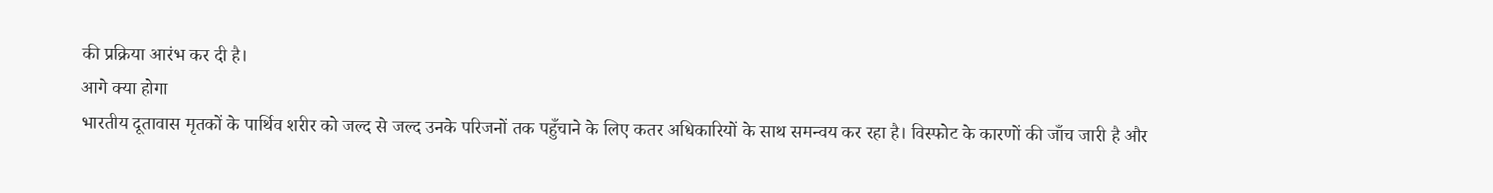की प्रक्रिया आरंभ कर दी है।
आगे क्या होगा
भारतीय दूतावास मृतकों के पार्थिव शरीर को जल्द से जल्द उनके परिजनों तक पहुँचाने के लिए कतर अधिकारियों के साथ समन्वय कर रहा है। विस्फोट के कारणों की जाँच जारी है और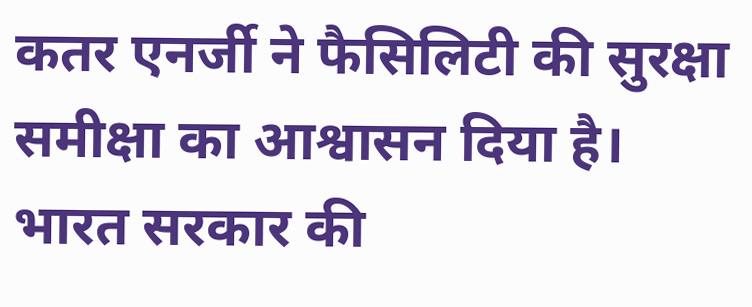कतर एनर्जी ने फैसिलिटी की सुरक्षा समीक्षा का आश्वासन दिया है। भारत सरकार की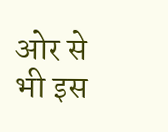ओर से भी इस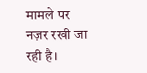मामले पर नज़र रखी जा रही है।